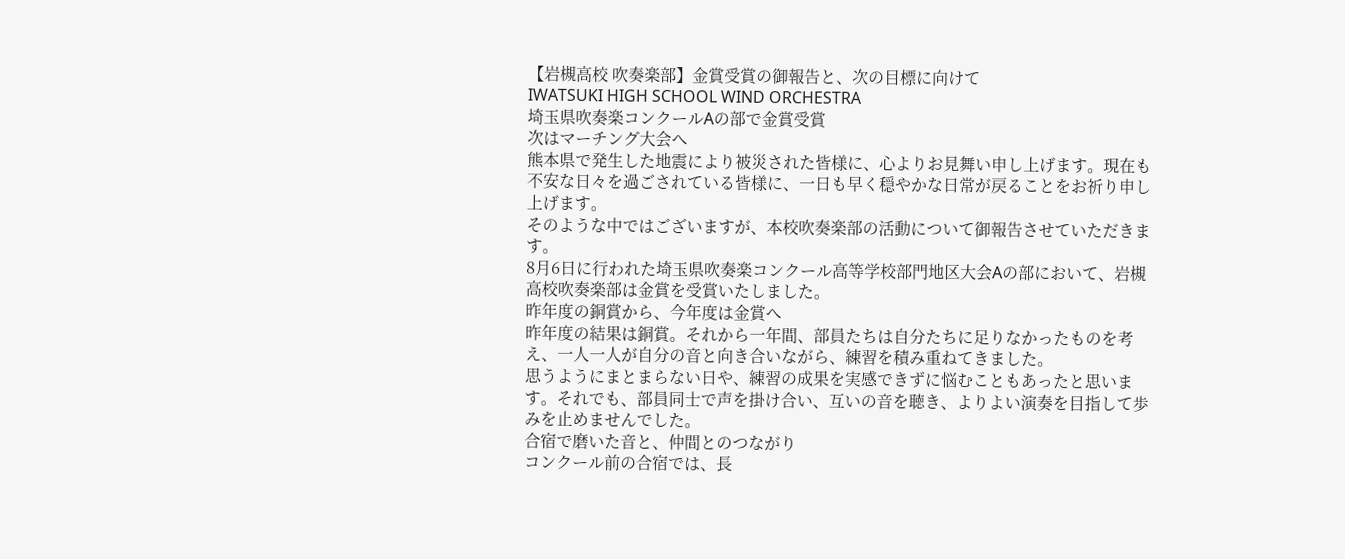【岩槻高校 吹奏楽部】金賞受賞の御報告と、次の目標に向けて
IWATSUKI HIGH SCHOOL WIND ORCHESTRA
埼玉県吹奏楽コンクールAの部で金賞受賞
次はマーチング大会へ
熊本県で発生した地震により被災された皆様に、心よりお見舞い申し上げます。現在も不安な日々を過ごされている皆様に、一日も早く穏やかな日常が戻ることをお祈り申し上げます。
そのような中ではございますが、本校吹奏楽部の活動について御報告させていただきます。
8月6日に行われた埼玉県吹奏楽コンクール高等学校部門地区大会Aの部において、岩槻高校吹奏楽部は金賞を受賞いたしました。
昨年度の銅賞から、今年度は金賞へ
昨年度の結果は銅賞。それから一年間、部員たちは自分たちに足りなかったものを考え、一人一人が自分の音と向き合いながら、練習を積み重ねてきました。
思うようにまとまらない日や、練習の成果を実感できずに悩むこともあったと思います。それでも、部員同士で声を掛け合い、互いの音を聴き、よりよい演奏を目指して歩みを止めませんでした。
合宿で磨いた音と、仲間とのつながり
コンクール前の合宿では、長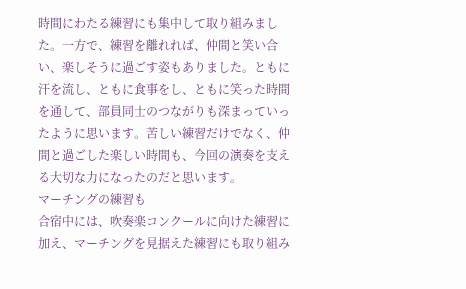時間にわたる練習にも集中して取り組みました。一方で、練習を離れれば、仲間と笑い合い、楽しそうに過ごす姿もありました。ともに汗を流し、ともに食事をし、ともに笑った時間を通して、部員同士のつながりも深まっていったように思います。苦しい練習だけでなく、仲間と過ごした楽しい時間も、今回の演奏を支える大切な力になったのだと思います。
マーチングの練習も
合宿中には、吹奏楽コンクールに向けた練習に加え、マーチングを見据えた練習にも取り組み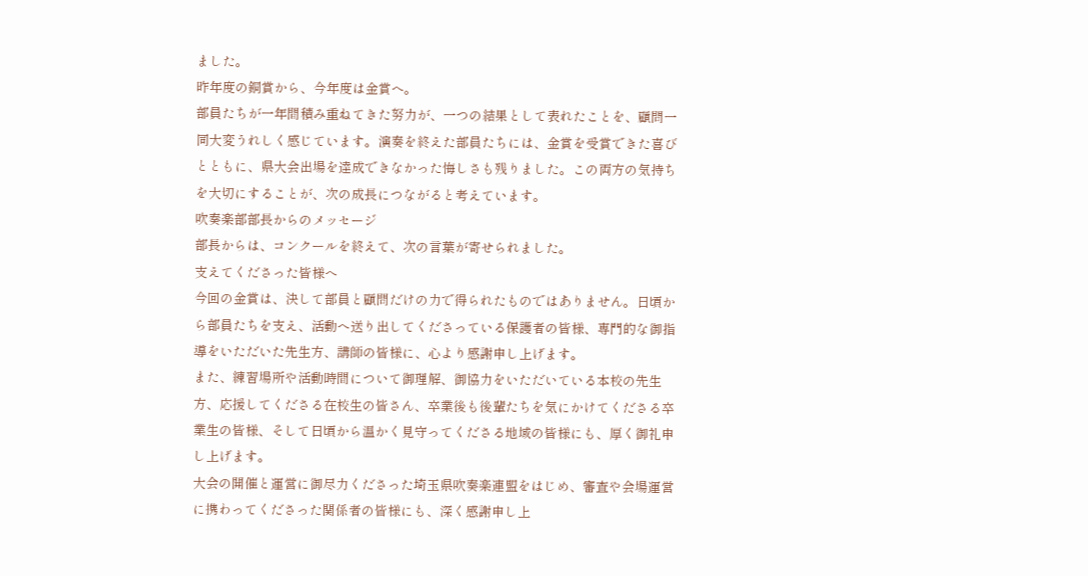ました。
昨年度の銅賞から、今年度は金賞へ。
部員たちが一年間積み重ねてきた努力が、一つの結果として表れたことを、顧問一同大変うれしく感じています。演奏を終えた部員たちには、金賞を受賞できた喜びとともに、県大会出場を達成できなかった悔しさも残りました。この両方の気持ちを大切にすることが、次の成長につながると考えています。
吹奏楽部部長からのメッセージ
部長からは、コンクールを終えて、次の言葉が寄せられました。
支えてくださった皆様へ
今回の金賞は、決して部員と顧問だけの力で得られたものではありません。日頃から部員たちを支え、活動へ送り出してくださっている保護者の皆様、専門的な御指導をいただいた先生方、講師の皆様に、心より感謝申し上げます。
また、練習場所や活動時間について御理解、御協力をいただいている本校の先生方、応援してくださる在校生の皆さん、卒業後も後輩たちを気にかけてくださる卒業生の皆様、そして日頃から温かく見守ってくださる地域の皆様にも、厚く御礼申し上げます。
大会の開催と運営に御尽力くださった埼玉県吹奏楽連盟をはじめ、審査や会場運営に携わってくださった関係者の皆様にも、深く感謝申し上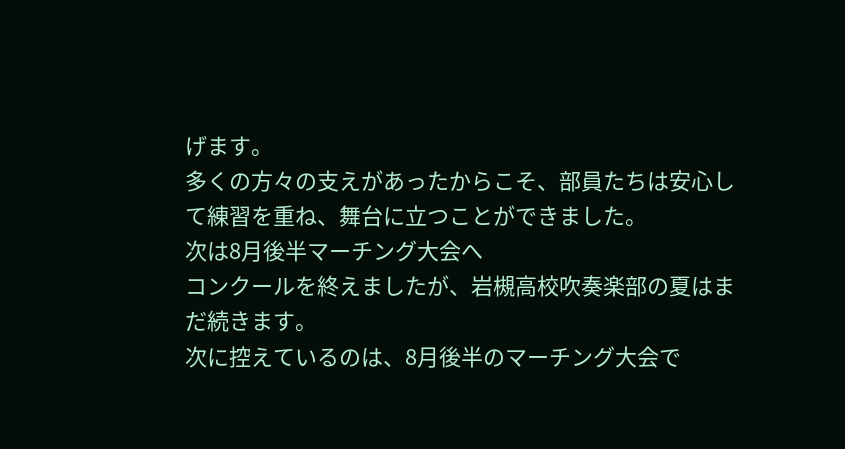げます。
多くの方々の支えがあったからこそ、部員たちは安心して練習を重ね、舞台に立つことができました。
次は8月後半マーチング大会へ
コンクールを終えましたが、岩槻高校吹奏楽部の夏はまだ続きます。
次に控えているのは、8月後半のマーチング大会で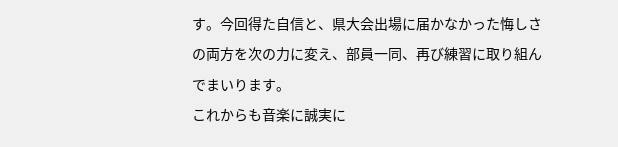す。今回得た自信と、県大会出場に届かなかった悔しさの両方を次の力に変え、部員一同、再び練習に取り組んでまいります。
これからも音楽に誠実に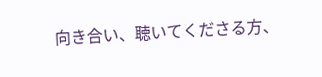向き合い、聴いてくださる方、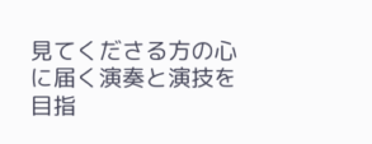見てくださる方の心に届く演奏と演技を目指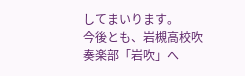してまいります。
今後とも、岩槻高校吹奏楽部「岩吹」へ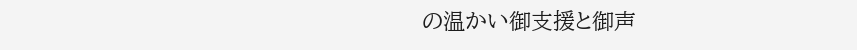の温かい御支援と御声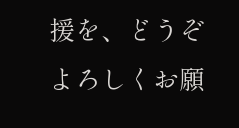援を、どうぞよろしくお願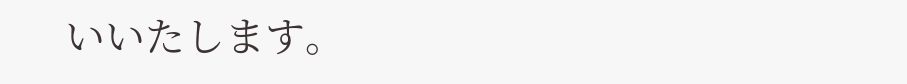いいたします。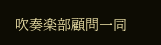吹奏楽部顧問一同